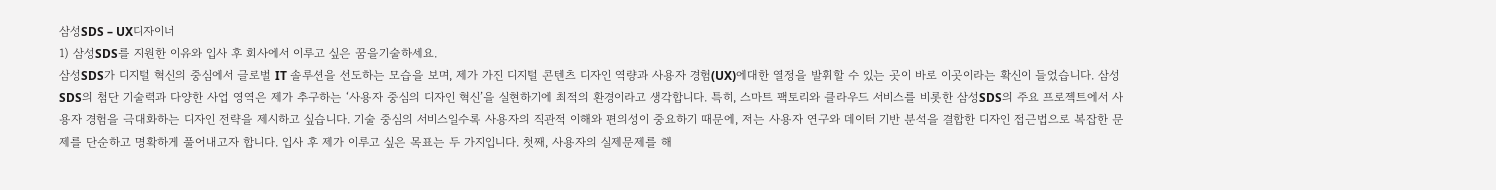삼성SDS – UX디자이너
1) 삼성SDS를 지원한 이유와 입사 후 회사에서 이루고 싶은 꿈을기술하세요.
삼성SDS가 디지털 혁신의 중심에서 글로벌 IT 솔루션을 선도하는 모습을 보며, 제가 가진 디지털 콘텐츠 디자인 역량과 사용자 경험(UX)에대한 열정을 발휘할 수 있는 곳이 바로 이곳이라는 확신이 들었습니다. 삼성SDS의 첨단 기술력과 다양한 사업 영역은 제가 추구하는 ‘사용자 중심의 디자인 혁신’을 실현하기에 최적의 환경이라고 생각합니다. 특히, 스마트 팩토리와 클라우드 서비스를 비롯한 삼성SDS의 주요 프로젝트에서 사용자 경험을 극대화하는 디자인 전략을 제시하고 싶습니다. 기술 중심의 서비스일수록 사용자의 직관적 이해와 편의성이 중요하기 때문에, 저는 사용자 연구와 데이터 기반 분석을 결합한 디자인 접근법으로 복잡한 문제를 단순하고 명확하게 풀어내고자 합니다. 입사 후 제가 이루고 싶은 목표는 두 가지입니다. 첫째, 사용자의 실제문제를 해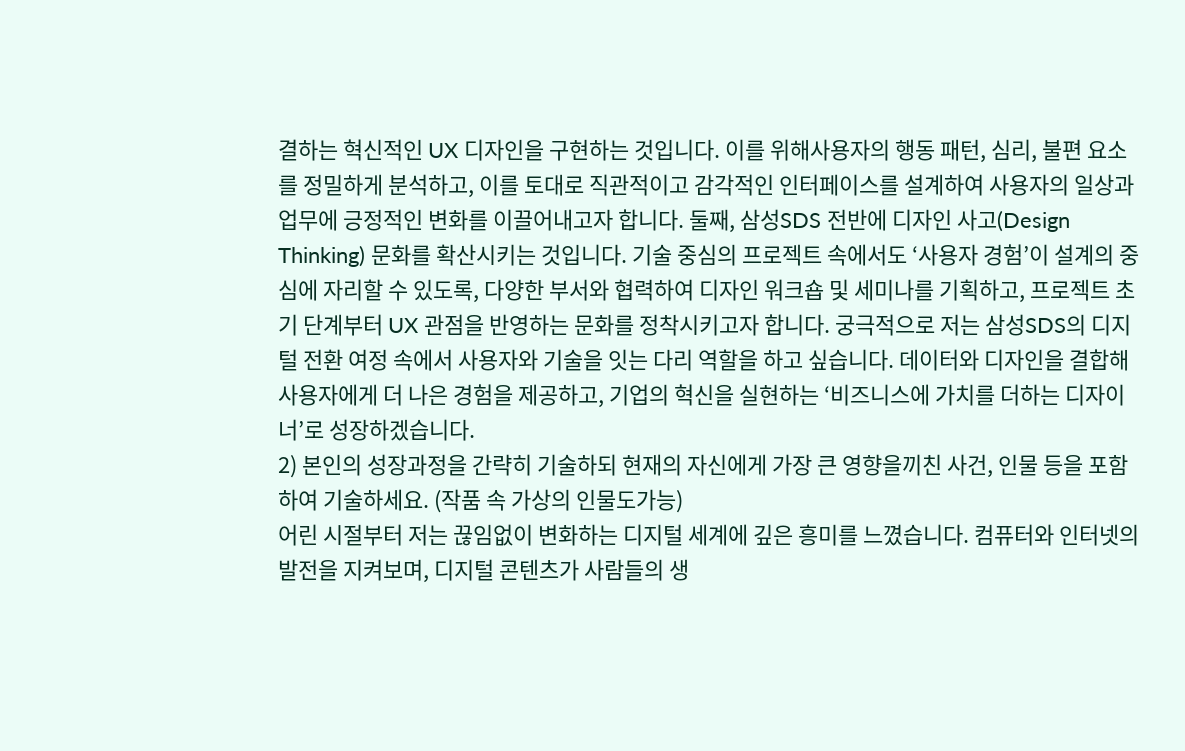결하는 혁신적인 UX 디자인을 구현하는 것입니다. 이를 위해사용자의 행동 패턴, 심리, 불편 요소를 정밀하게 분석하고, 이를 토대로 직관적이고 감각적인 인터페이스를 설계하여 사용자의 일상과 업무에 긍정적인 변화를 이끌어내고자 합니다. 둘째, 삼성SDS 전반에 디자인 사고(Design Thinking) 문화를 확산시키는 것입니다. 기술 중심의 프로젝트 속에서도 ‘사용자 경험’이 설계의 중심에 자리할 수 있도록, 다양한 부서와 협력하여 디자인 워크숍 및 세미나를 기획하고, 프로젝트 초기 단계부터 UX 관점을 반영하는 문화를 정착시키고자 합니다. 궁극적으로 저는 삼성SDS의 디지털 전환 여정 속에서 사용자와 기술을 잇는 다리 역할을 하고 싶습니다. 데이터와 디자인을 결합해 사용자에게 더 나은 경험을 제공하고, 기업의 혁신을 실현하는 ‘비즈니스에 가치를 더하는 디자이너’로 성장하겠습니다.
2) 본인의 성장과정을 간략히 기술하되 현재의 자신에게 가장 큰 영향을끼친 사건, 인물 등을 포함하여 기술하세요. (작품 속 가상의 인물도가능)
어린 시절부터 저는 끊임없이 변화하는 디지털 세계에 깊은 흥미를 느꼈습니다. 컴퓨터와 인터넷의 발전을 지켜보며, 디지털 콘텐츠가 사람들의 생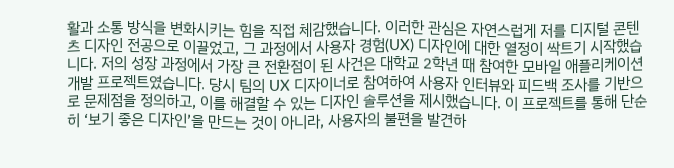활과 소통 방식을 변화시키는 힘을 직접 체감했습니다. 이러한 관심은 자연스럽게 저를 디지털 콘텐츠 디자인 전공으로 이끌었고, 그 과정에서 사용자 경험(UX) 디자인에 대한 열정이 싹트기 시작했습니다. 저의 성장 과정에서 가장 큰 전환점이 된 사건은 대학교 2학년 때 참여한 모바일 애플리케이션 개발 프로젝트였습니다. 당시 팀의 UX 디자이너로 참여하여 사용자 인터뷰와 피드백 조사를 기반으로 문제점을 정의하고, 이를 해결할 수 있는 디자인 솔루션을 제시했습니다. 이 프로젝트를 통해 단순히 ‘보기 좋은 디자인’을 만드는 것이 아니라, 사용자의 불편을 발견하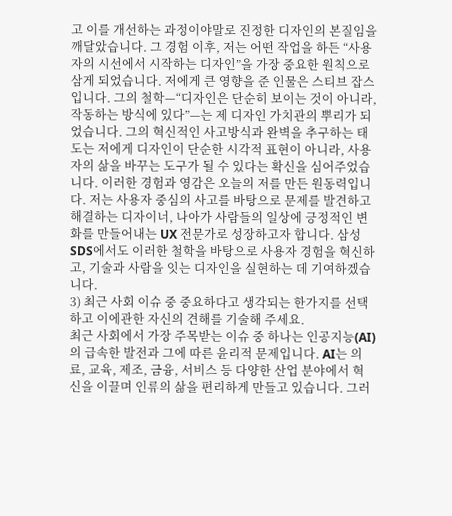고 이를 개선하는 과정이야말로 진정한 디자인의 본질임을 깨달았습니다. 그 경험 이후, 저는 어떤 작업을 하든 “사용자의 시선에서 시작하는 디자인”을 가장 중요한 원칙으로 삼게 되었습니다. 저에게 큰 영향을 준 인물은 스티브 잡스입니다. 그의 철학—“디자인은 단순히 보이는 것이 아니라, 작동하는 방식에 있다”—는 제 디자인 가치관의 뿌리가 되었습니다. 그의 혁신적인 사고방식과 완벽을 추구하는 태도는 저에게 디자인이 단순한 시각적 표현이 아니라, 사용자의 삶을 바꾸는 도구가 될 수 있다는 확신을 심어주었습니다. 이러한 경험과 영감은 오늘의 저를 만든 원동력입니다. 저는 사용자 중심의 사고를 바탕으로 문제를 발견하고 해결하는 디자이너, 나아가 사람들의 일상에 긍정적인 변화를 만들어내는 UX 전문가로 성장하고자 합니다. 삼성SDS에서도 이러한 철학을 바탕으로 사용자 경험을 혁신하고, 기술과 사람을 잇는 디자인을 실현하는 데 기여하겠습니다.
3) 최근 사회 이슈 중 중요하다고 생각되는 한가지를 선택하고 이에관한 자신의 견해를 기술해 주세요.
최근 사회에서 가장 주목받는 이슈 중 하나는 인공지능(AI)의 급속한 발전과 그에 따른 윤리적 문제입니다. AI는 의료, 교육, 제조, 금융, 서비스 등 다양한 산업 분야에서 혁신을 이끌며 인류의 삶을 편리하게 만들고 있습니다. 그러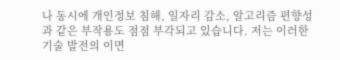나 동시에 개인정보 침해, 일자리 감소, 알고리즘 편향성과 같은 부작용도 점점 부각되고 있습니다. 저는 이러한 기술 발전의 이면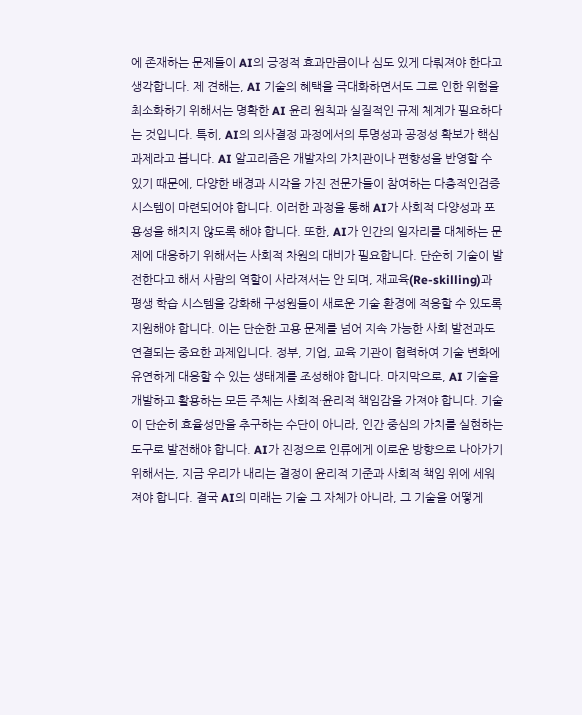에 존재하는 문제들이 AI의 긍정적 효과만큼이나 심도 있게 다뤄져야 한다고 생각합니다. 제 견해는, AI 기술의 혜택을 극대화하면서도 그로 인한 위험을 최소화하기 위해서는 명확한 AI 윤리 원칙과 실질적인 규제 체계가 필요하다는 것입니다. 특히, AI의 의사결정 과정에서의 투명성과 공정성 확보가 핵심 과제라고 봅니다. AI 알고리즘은 개발자의 가치관이나 편향성을 반영할 수 있기 때문에, 다양한 배경과 시각을 가진 전문가들이 참여하는 다층적인검증 시스템이 마련되어야 합니다. 이러한 과정을 통해 AI가 사회적 다양성과 포용성을 해치지 않도록 해야 합니다. 또한, AI가 인간의 일자리를 대체하는 문제에 대응하기 위해서는 사회적 차원의 대비가 필요합니다. 단순히 기술이 발전한다고 해서 사람의 역할이 사라져서는 안 되며, 재교육(Re-skilling)과 평생 학습 시스템을 강화해 구성원들이 새로운 기술 환경에 적응할 수 있도록 지원해야 합니다. 이는 단순한 고용 문제를 넘어 지속 가능한 사회 발전과도 연결되는 중요한 과제입니다. 정부, 기업, 교육 기관이 협력하여 기술 변화에 유연하게 대응할 수 있는 생태계를 조성해야 합니다. 마지막으로, AI 기술을 개발하고 활용하는 모든 주체는 사회적·윤리적 책임감을 가져야 합니다. 기술이 단순히 효율성만을 추구하는 수단이 아니라, 인간 중심의 가치를 실현하는 도구로 발전해야 합니다. AI가 진정으로 인류에게 이로운 방향으로 나아가기 위해서는, 지금 우리가 내리는 결정이 윤리적 기준과 사회적 책임 위에 세워져야 합니다. 결국 AI의 미래는 기술 그 자체가 아니라, 그 기술을 어떻게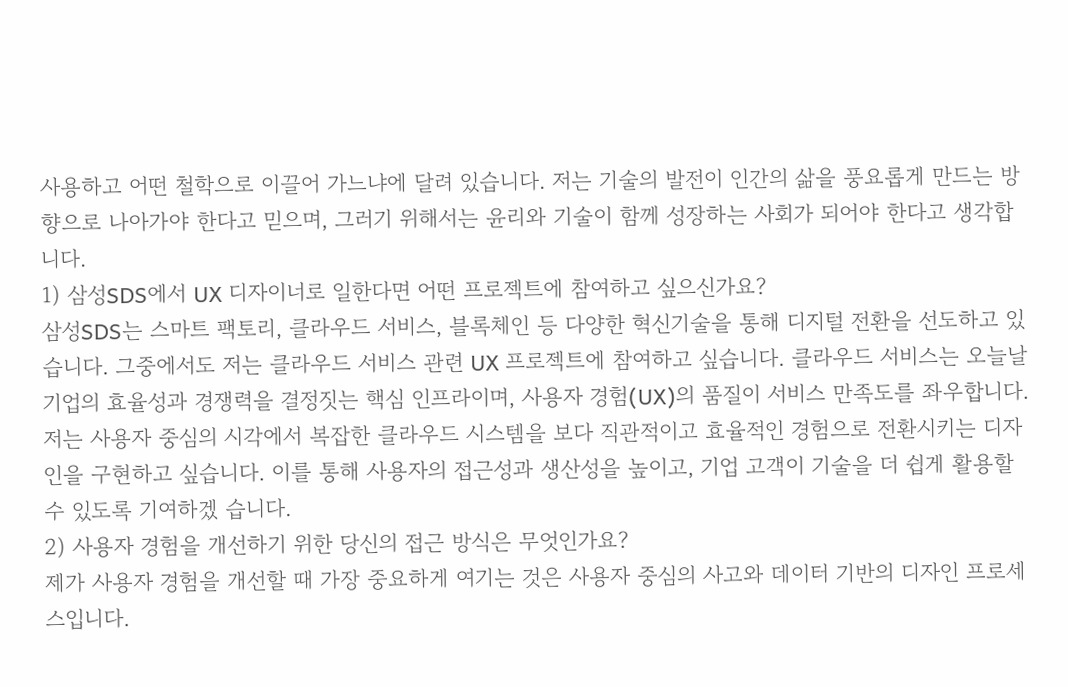사용하고 어떤 철학으로 이끌어 가느냐에 달려 있습니다. 저는 기술의 발전이 인간의 삶을 풍요롭게 만드는 방향으로 나아가야 한다고 믿으며, 그러기 위해서는 윤리와 기술이 함께 성장하는 사회가 되어야 한다고 생각합니다.
1) 삼성SDS에서 UX 디자이너로 일한다면 어떤 프로젝트에 참여하고 싶으신가요?
삼성SDS는 스마트 팩토리, 클라우드 서비스, 블록체인 등 다양한 혁신기술을 통해 디지털 전환을 선도하고 있습니다. 그중에서도 저는 클라우드 서비스 관련 UX 프로젝트에 참여하고 싶습니다. 클라우드 서비스는 오늘날 기업의 효율성과 경쟁력을 결정짓는 핵심 인프라이며, 사용자 경험(UX)의 품질이 서비스 만족도를 좌우합니다. 저는 사용자 중심의 시각에서 복잡한 클라우드 시스템을 보다 직관적이고 효율적인 경험으로 전환시키는 디자인을 구현하고 싶습니다. 이를 통해 사용자의 접근성과 생산성을 높이고, 기업 고객이 기술을 더 쉽게 활용할 수 있도록 기여하겠 습니다.
2) 사용자 경험을 개선하기 위한 당신의 접근 방식은 무엇인가요?
제가 사용자 경험을 개선할 때 가장 중요하게 여기는 것은 사용자 중심의 사고와 데이터 기반의 디자인 프로세스입니다.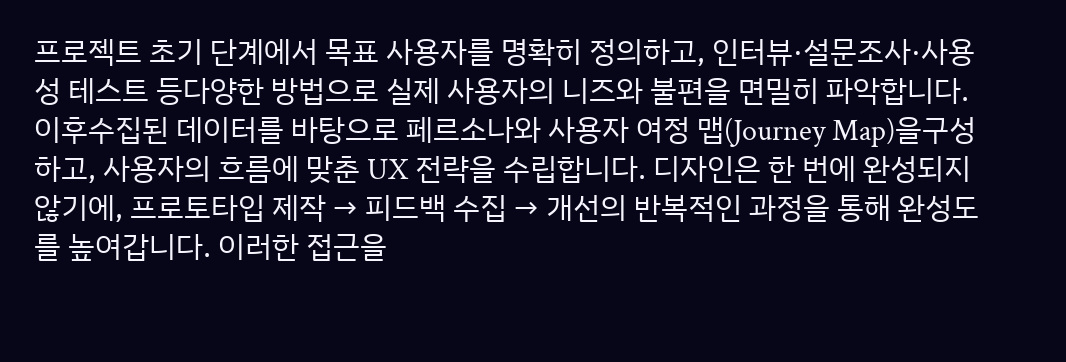프로젝트 초기 단계에서 목표 사용자를 명확히 정의하고, 인터뷰·설문조사·사용성 테스트 등다양한 방법으로 실제 사용자의 니즈와 불편을 면밀히 파악합니다. 이후수집된 데이터를 바탕으로 페르소나와 사용자 여정 맵(Journey Map)을구성하고, 사용자의 흐름에 맞춘 UX 전략을 수립합니다. 디자인은 한 번에 완성되지 않기에, 프로토타입 제작 → 피드백 수집 → 개선의 반복적인 과정을 통해 완성도를 높여갑니다. 이러한 접근을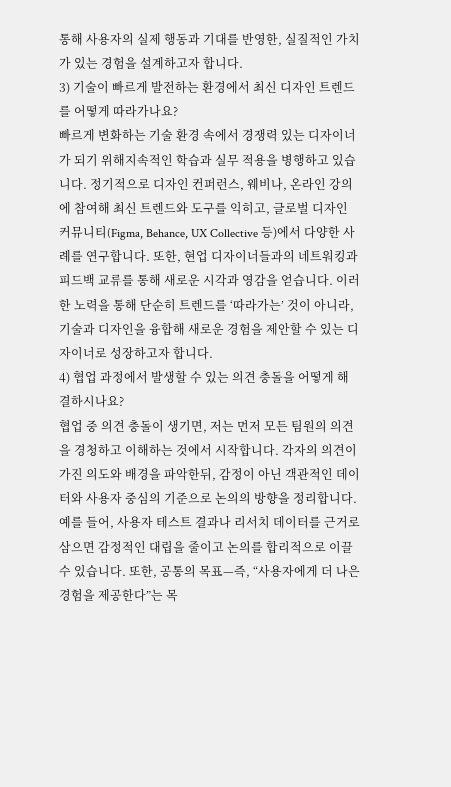통해 사용자의 실제 행동과 기대를 반영한, 실질적인 가치가 있는 경험을 설계하고자 합니다.
3) 기술이 빠르게 발전하는 환경에서 최신 디자인 트렌드를 어떻게 따라가나요?
빠르게 변화하는 기술 환경 속에서 경쟁력 있는 디자이너가 되기 위해지속적인 학습과 실무 적용을 병행하고 있습니다. 정기적으로 디자인 컨퍼런스, 웨비나, 온라인 강의에 참여해 최신 트렌드와 도구를 익히고, 글로벌 디자인 커뮤니티(Figma, Behance, UX Collective 등)에서 다양한 사례를 연구합니다. 또한, 현업 디자이너들과의 네트워킹과 피드백 교류를 통해 새로운 시각과 영감을 얻습니다. 이러한 노력을 통해 단순히 트렌드를 ‘따라가는’ 것이 아니라, 기술과 디자인을 융합해 새로운 경험을 제안할 수 있는 디자이너로 성장하고자 합니다.
4) 협업 과정에서 발생할 수 있는 의견 충돌을 어떻게 해결하시나요?
협업 중 의견 충돌이 생기면, 저는 먼저 모든 팀원의 의견을 경청하고 이해하는 것에서 시작합니다. 각자의 의견이 가진 의도와 배경을 파악한뒤, 감정이 아닌 객관적인 데이터와 사용자 중심의 기준으로 논의의 방향을 정리합니다. 예를 들어, 사용자 테스트 결과나 리서치 데이터를 근거로 삼으면 감정적인 대립을 줄이고 논의를 합리적으로 이끌 수 있습니다. 또한, 공통의 목표—즉, “사용자에게 더 나은 경험을 제공한다”는 목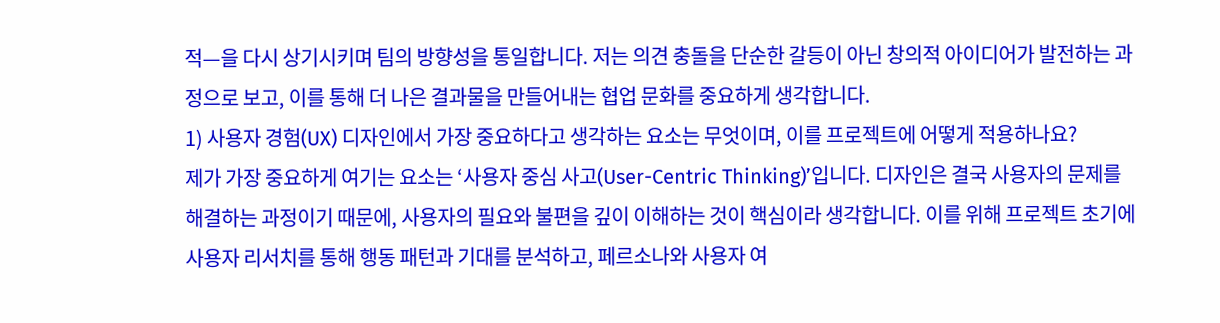적—을 다시 상기시키며 팀의 방향성을 통일합니다. 저는 의견 충돌을 단순한 갈등이 아닌 창의적 아이디어가 발전하는 과정으로 보고, 이를 통해 더 나은 결과물을 만들어내는 협업 문화를 중요하게 생각합니다.
1) 사용자 경험(UX) 디자인에서 가장 중요하다고 생각하는 요소는 무엇이며, 이를 프로젝트에 어떻게 적용하나요?
제가 가장 중요하게 여기는 요소는 ‘사용자 중심 사고(User-Centric Thinking)’입니다. 디자인은 결국 사용자의 문제를 해결하는 과정이기 때문에, 사용자의 필요와 불편을 깊이 이해하는 것이 핵심이라 생각합니다. 이를 위해 프로젝트 초기에 사용자 리서치를 통해 행동 패턴과 기대를 분석하고, 페르소나와 사용자 여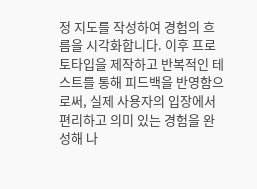정 지도를 작성하여 경험의 흐름을 시각화합니다. 이후 프로토타입을 제작하고 반복적인 테스트를 통해 피드백을 반영함으로써, 실제 사용자의 입장에서 편리하고 의미 있는 경험을 완성해 나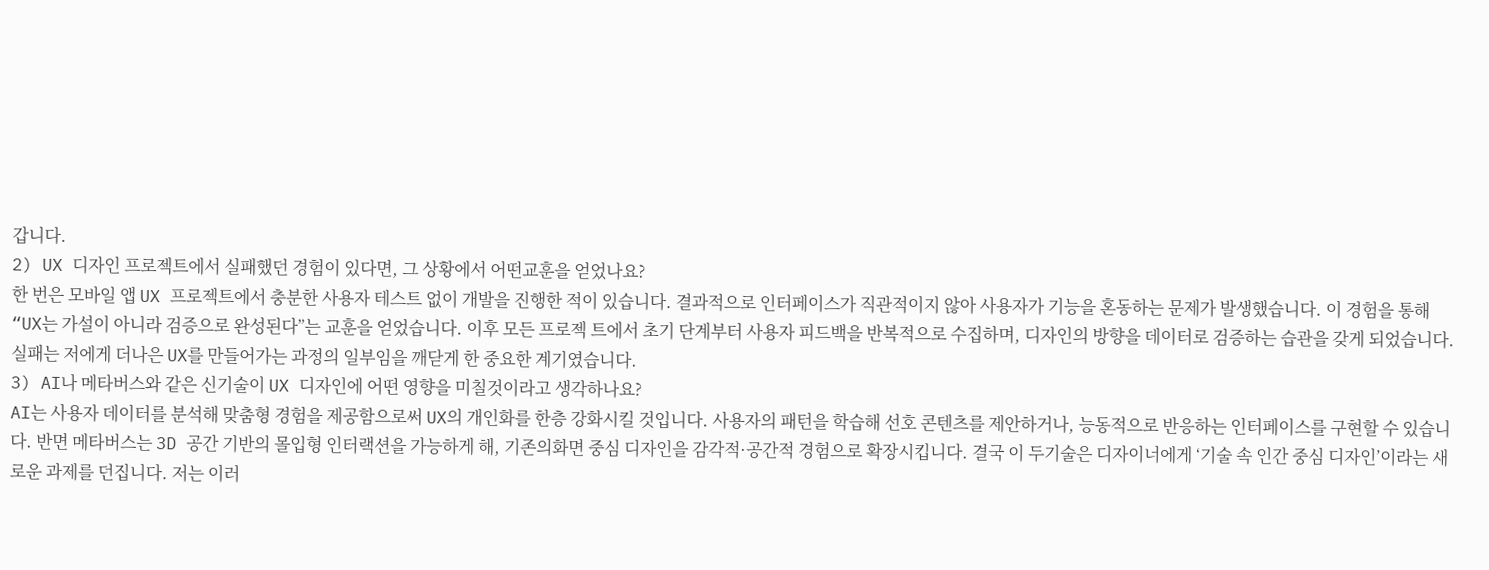갑니다.
2) UX 디자인 프로젝트에서 실패했던 경험이 있다면, 그 상황에서 어떤교훈을 얻었나요?
한 번은 모바일 앱 UX 프로젝트에서 충분한 사용자 테스트 없이 개발을 진행한 적이 있습니다. 결과적으로 인터페이스가 직관적이지 않아 사용자가 기능을 혼동하는 문제가 발생했습니다. 이 경험을 통해 “UX는 가설이 아니라 검증으로 완성된다”는 교훈을 얻었습니다. 이후 모든 프로젝 트에서 초기 단계부터 사용자 피드백을 반복적으로 수집하며, 디자인의 방향을 데이터로 검증하는 습관을 갖게 되었습니다. 실패는 저에게 더나은 UX를 만들어가는 과정의 일부임을 깨닫게 한 중요한 계기였습니다.
3) AI나 메타버스와 같은 신기술이 UX 디자인에 어떤 영향을 미칠것이라고 생각하나요?
AI는 사용자 데이터를 분석해 맞춤형 경험을 제공함으로써 UX의 개인화를 한층 강화시킬 것입니다. 사용자의 패턴을 학습해 선호 콘텐츠를 제안하거나, 능동적으로 반응하는 인터페이스를 구현할 수 있습니다. 반면 메타버스는 3D 공간 기반의 몰입형 인터랙션을 가능하게 해, 기존의화면 중심 디자인을 감각적·공간적 경험으로 확장시킵니다. 결국 이 두기술은 디자이너에게 ‘기술 속 인간 중심 디자인’이라는 새로운 과제를 던집니다. 저는 이러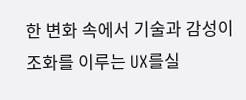한 변화 속에서 기술과 감성이 조화를 이루는 UX를실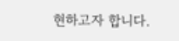현하고자 합니다.